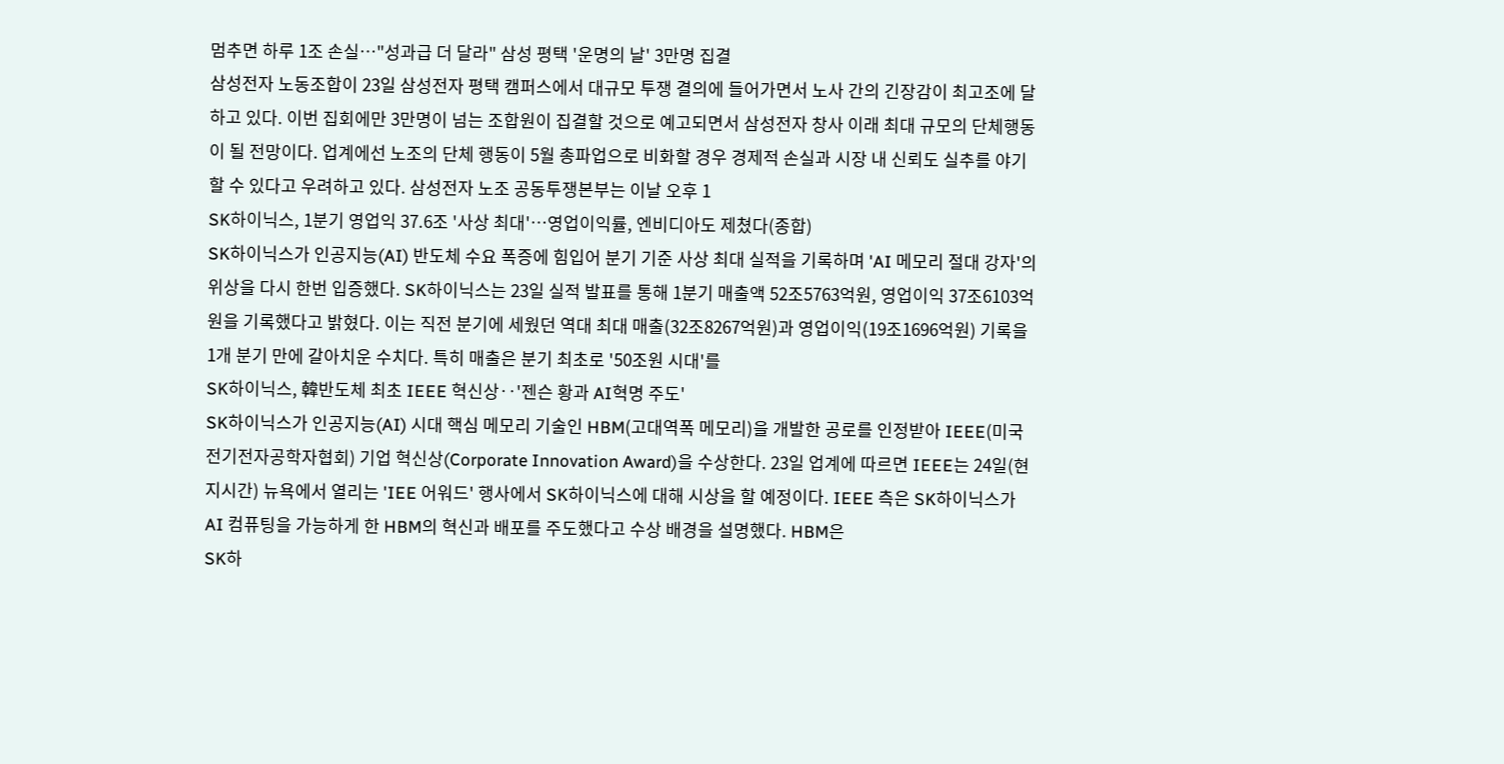멈추면 하루 1조 손실…"성과급 더 달라" 삼성 평택 '운명의 날' 3만명 집결
삼성전자 노동조합이 23일 삼성전자 평택 캠퍼스에서 대규모 투쟁 결의에 들어가면서 노사 간의 긴장감이 최고조에 달하고 있다. 이번 집회에만 3만명이 넘는 조합원이 집결할 것으로 예고되면서 삼성전자 창사 이래 최대 규모의 단체행동이 될 전망이다. 업계에선 노조의 단체 행동이 5월 총파업으로 비화할 경우 경제적 손실과 시장 내 신뢰도 실추를 야기할 수 있다고 우려하고 있다. 삼성전자 노조 공동투쟁본부는 이날 오후 1
SK하이닉스, 1분기 영업익 37.6조 '사상 최대'…영업이익률, 엔비디아도 제쳤다(종합)
SK하이닉스가 인공지능(AI) 반도체 수요 폭증에 힘입어 분기 기준 사상 최대 실적을 기록하며 'AI 메모리 절대 강자'의 위상을 다시 한번 입증했다. SK하이닉스는 23일 실적 발표를 통해 1분기 매출액 52조5763억원, 영업이익 37조6103억원을 기록했다고 밝혔다. 이는 직전 분기에 세웠던 역대 최대 매출(32조8267억원)과 영업이익(19조1696억원) 기록을 1개 분기 만에 갈아치운 수치다. 특히 매출은 분기 최초로 '50조원 시대'를
SK하이닉스, 韓반도체 최초 IEEE 혁신상‥'젠슨 황과 AI혁명 주도'
SK하이닉스가 인공지능(AI) 시대 핵심 메모리 기술인 HBM(고대역폭 메모리)을 개발한 공로를 인정받아 IEEE(미국 전기전자공학자협회) 기업 혁신상(Corporate Innovation Award)을 수상한다. 23일 업계에 따르면 IEEE는 24일(현지시간) 뉴욕에서 열리는 'IEE 어워드' 행사에서 SK하이닉스에 대해 시상을 할 예정이다. IEEE 측은 SK하이닉스가 AI 컴퓨팅을 가능하게 한 HBM의 혁신과 배포를 주도했다고 수상 배경을 설명했다. HBM은
SK하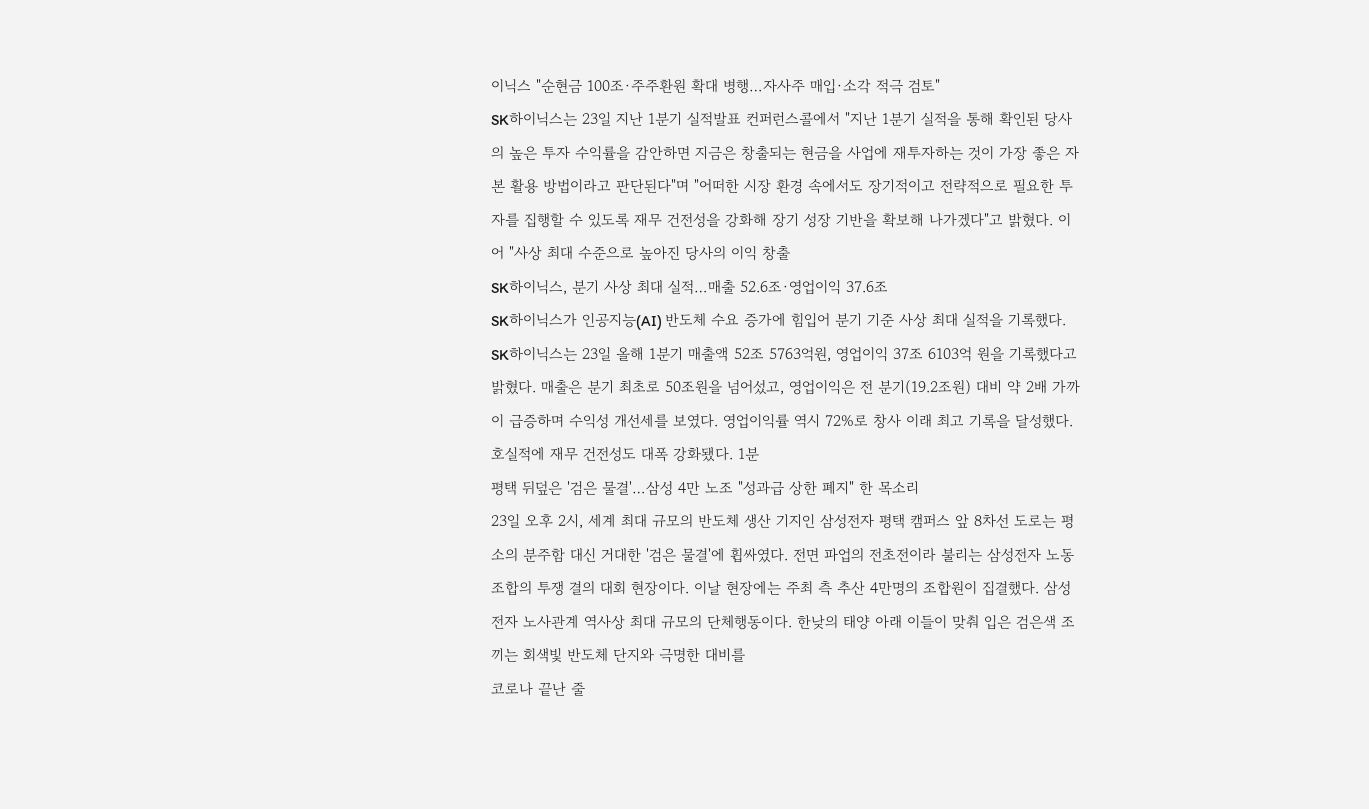이닉스 "순현금 100조·주주환원 확대 병행…자사주 매입·소각 적극 검토"
SK하이닉스는 23일 지난 1분기 실적발표 컨퍼런스콜에서 "지난 1분기 실적을 통해 확인된 당사의 높은 투자 수익률을 감안하면 지금은 창출되는 현금을 사업에 재투자하는 것이 가장 좋은 자본 활용 방법이라고 판단된다"며 "어떠한 시장 환경 속에서도 장기적이고 전략적으로 필요한 투자를 집행할 수 있도록 재무 건전성을 강화해 장기 성장 기반을 확보해 나가겠다"고 밝혔다. 이어 "사상 최대 수준으로 높아진 당사의 이익 창출
SK하이닉스, 분기 사상 최대 실적…매출 52.6조·영업이익 37.6조
SK하이닉스가 인공지능(AI) 반도체 수요 증가에 힘입어 분기 기준 사상 최대 실적을 기록했다. SK하이닉스는 23일 올해 1분기 매출액 52조 5763억원, 영업이익 37조 6103억 원을 기록했다고 밝혔다. 매출은 분기 최초로 50조원을 넘어섰고, 영업이익은 전 분기(19.2조원) 대비 약 2배 가까이 급증하며 수익성 개선세를 보였다. 영업이익률 역시 72%로 창사 이래 최고 기록을 달성했다. 호실적에 재무 건전성도 대폭 강화됐다. 1분
평택 뒤덮은 '검은 물결'…삼성 4만 노조 "성과급 상한 폐지" 한 목소리
23일 오후 2시, 세계 최대 규모의 반도체 생산 기지인 삼성전자 평택 캠퍼스 앞 8차선 도로는 평소의 분주함 대신 거대한 '검은 물결'에 휩싸였다. 전면 파업의 전초전이라 불리는 삼성전자 노동조합의 투쟁 결의 대회 현장이다. 이날 현장에는 주최 측 추산 4만명의 조합원이 집결했다. 삼성전자 노사관계 역사상 최대 규모의 단체행동이다. 한낮의 태양 아래 이들이 맞춰 입은 검은색 조끼는 회색빛 반도체 단지와 극명한 대비를
코로나 끝난 줄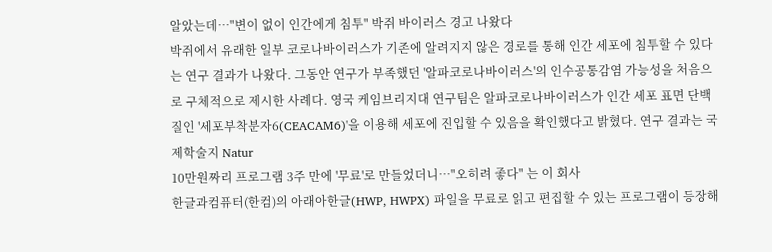알았는데…"변이 없이 인간에게 침투" 박쥐 바이러스 경고 나왔다
박쥐에서 유래한 일부 코로나바이러스가 기존에 알려지지 않은 경로를 통해 인간 세포에 침투할 수 있다는 연구 결과가 나왔다. 그동안 연구가 부족했던 '알파코로나바이러스'의 인수공통감염 가능성을 처음으로 구체적으로 제시한 사례다. 영국 케임브리지대 연구팀은 알파코로나바이러스가 인간 세포 표면 단백질인 '세포부착분자6(CEACAM6)'을 이용해 세포에 진입할 수 있음을 확인했다고 밝혔다. 연구 결과는 국제학술지 Natur
10만원짜리 프로그램 3주 만에 '무료'로 만들었더니…"오히려 좋다" 는 이 회사
한글과컴퓨터(한컴)의 아래아한글(HWP, HWPX) 파일을 무료로 읽고 편집할 수 있는 프로그램이 등장해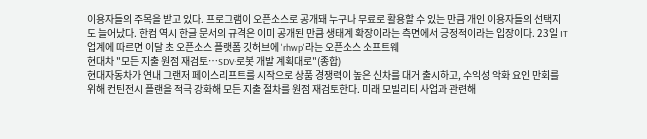이용자들의 주목을 받고 있다. 프로그램이 오픈소스로 공개돼 누구나 무료로 활용할 수 있는 만큼 개인 이용자들의 선택지도 늘어났다. 한컴 역시 한글 문서의 규격은 이미 공개된 만큼 생태계 확장이라는 측면에서 긍정적이라는 입장이다. 23일 IT 업계에 따르면 이달 초 오픈소스 플랫폼 깃허브에 'rhwp'라는 오픈소스 소프트웨
현대차 "모든 지출 원점 재검토…SDV·로봇 개발 계획대로"(종합)
현대자동차가 연내 그랜저 페이스리프트를 시작으로 상품 경쟁력이 높은 신차를 대거 출시하고, 수익성 악화 요인 만회를 위해 컨틴전시 플랜을 적극 강화해 모든 지출 절차를 원점 재검토한다. 미래 모빌리티 사업과 관련해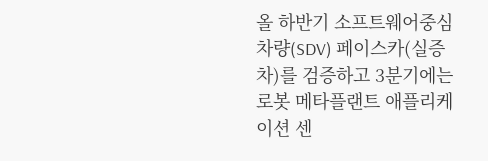올 하반기 소프트웨어중심차량(SDV) 페이스카(실증차)를 검증하고 3분기에는 로봇 메타플랜트 애플리케이션 센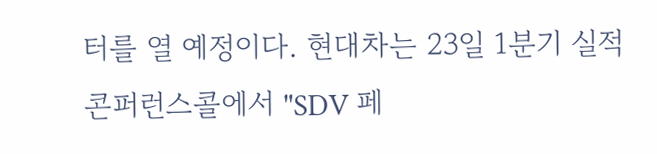터를 열 예정이다. 현대차는 23일 1분기 실적 콘퍼런스콜에서 "SDV 페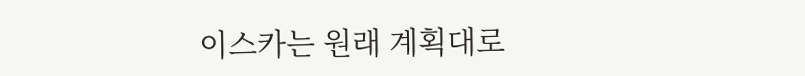이스카는 원래 계획대로